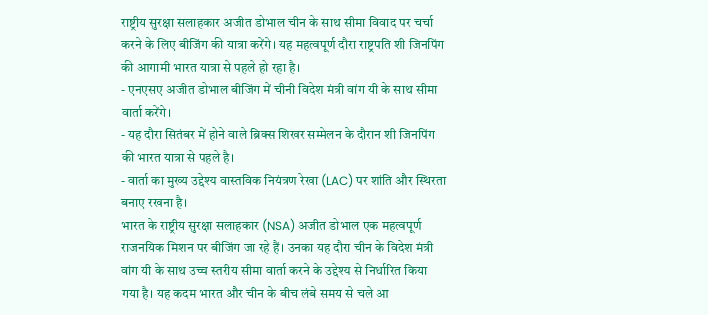राष्ट्रीय सुरक्षा सलाहकार अजीत डोभाल चीन के साथ सीमा विवाद पर चर्चा करने के लिए बीजिंग की यात्रा करेंगे। यह महत्वपूर्ण दौरा राष्ट्रपति शी जिनपिंग की आगामी भारत यात्रा से पहले हो रहा है।
- एनएसए अजीत डोभाल बीजिंग में चीनी विदेश मंत्री वांग यी के साथ सीमा वार्ता करेंगे।
- यह दौरा सितंबर में होने वाले ब्रिक्स शिखर सम्मेलन के दौरान शी जिनपिंग की भारत यात्रा से पहले है।
- वार्ता का मुख्य उद्देश्य वास्तविक नियंत्रण रेखा (LAC) पर शांति और स्थिरता बनाए रखना है।
भारत के राष्ट्रीय सुरक्षा सलाहकार (NSA) अजीत डोभाल एक महत्वपूर्ण राजनयिक मिशन पर बीजिंग जा रहे हैं। उनका यह दौरा चीन के विदेश मंत्री वांग यी के साथ उच्च स्तरीय सीमा वार्ता करने के उद्देश्य से निर्धारित किया गया है। यह कदम भारत और चीन के बीच लंबे समय से चले आ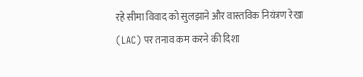रहे सीमा विवाद को सुलझाने और वास्तविक नियंत्रण रेखा (LAC) पर तनाव कम करने की दिशा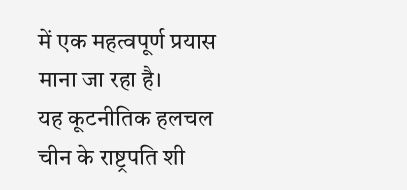में एक महत्वपूर्ण प्रयास माना जा रहा है।
यह कूटनीतिक हलचल चीन के राष्ट्रपति शी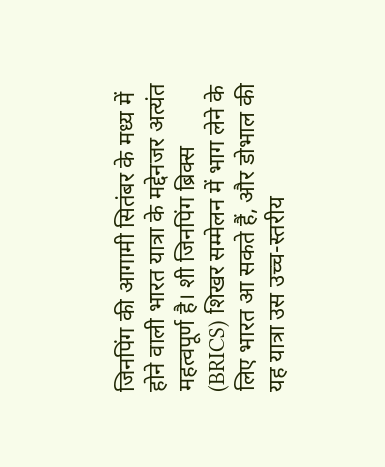जिनपिंग की आगामी सितंबर के मध्य में होने वाली भारत यात्रा के मद्देनजर अत्यंत महत्वपूर्ण है। शी जिनपिंग ब्रिक्स (BRICS) शिखर सम्मेलन में भाग लेने के लिए भारत आ सकते हैं, और डोभाल की यह यात्रा उस उच्च-स्तरीय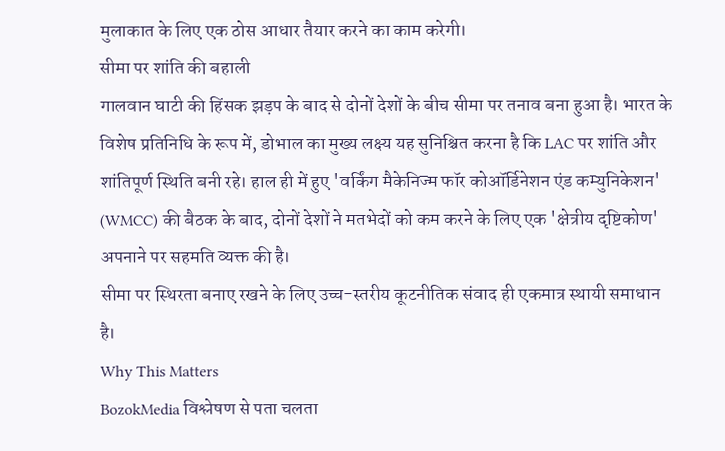मुलाकात के लिए एक ठोस आधार तैयार करने का काम करेगी।
सीमा पर शांति की बहाली
गालवान घाटी की हिंसक झड़प के बाद से दोनों देशों के बीच सीमा पर तनाव बना हुआ है। भारत के विशेष प्रतिनिधि के रूप में, डोभाल का मुख्य लक्ष्य यह सुनिश्चित करना है कि LAC पर शांति और शांतिपूर्ण स्थिति बनी रहे। हाल ही में हुए 'वर्किंग मैकेनिज्म फॉर कोऑर्डिनेशन एंड कम्युनिकेशन' (WMCC) की बैठक के बाद, दोनों देशों ने मतभेदों को कम करने के लिए एक 'क्षेत्रीय दृष्टिकोण' अपनाने पर सहमति व्यक्त की है।
सीमा पर स्थिरता बनाए रखने के लिए उच्च-स्तरीय कूटनीतिक संवाद ही एकमात्र स्थायी समाधान है।
Why This Matters
BozokMedia विश्लेषण से पता चलता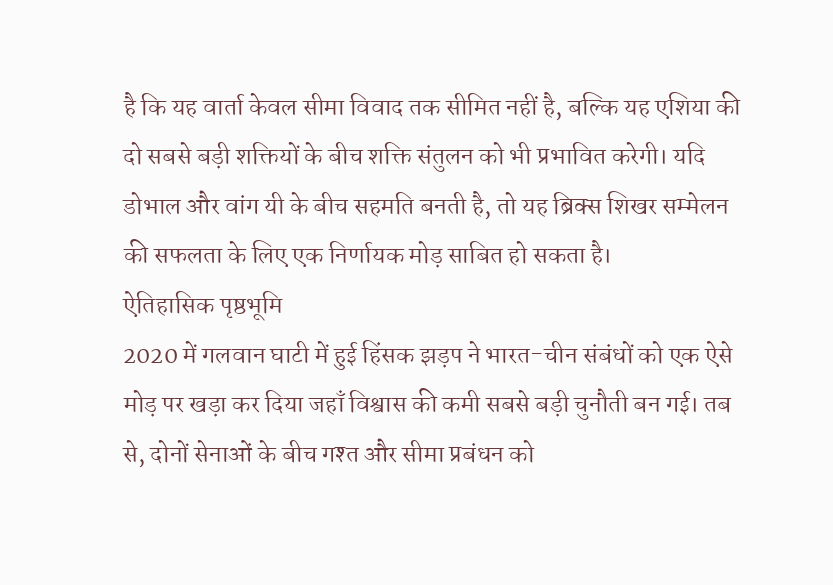है कि यह वार्ता केवल सीमा विवाद तक सीमित नहीं है, बल्कि यह एशिया की दो सबसे बड़ी शक्तियों के बीच शक्ति संतुलन को भी प्रभावित करेगी। यदि डोभाल और वांग यी के बीच सहमति बनती है, तो यह ब्रिक्स शिखर सम्मेलन की सफलता के लिए एक निर्णायक मोड़ साबित हो सकता है।
ऐतिहासिक पृष्ठभूमि
2020 में गलवान घाटी में हुई हिंसक झड़प ने भारत-चीन संबंधों को एक ऐसे मोड़ पर खड़ा कर दिया जहाँ विश्वास की कमी सबसे बड़ी चुनौती बन गई। तब से, दोनों सेनाओं के बीच गश्त और सीमा प्रबंधन को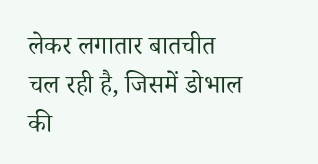लेकर लगातार बातचीत चल रही है, जिसमें डोभाल की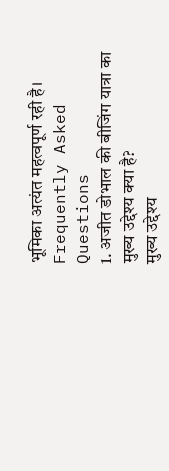भूमिका अत्यंत महत्वपूर्ण रही है।
Frequently Asked Questions
1. अजीत डोभाल की बीजिंग यात्रा का मुख्य उद्देश्य क्या है?
मुख्य उद्देश्य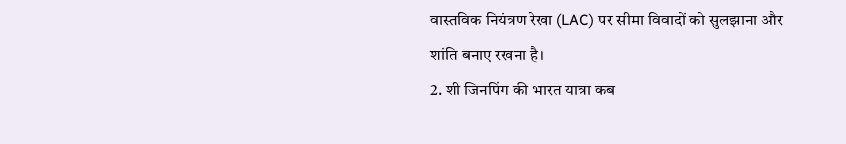वास्तविक नियंत्रण रेखा (LAC) पर सीमा विवादों को सुलझाना और शांति बनाए रखना है।
2. शी जिनपिंग की भारत यात्रा कब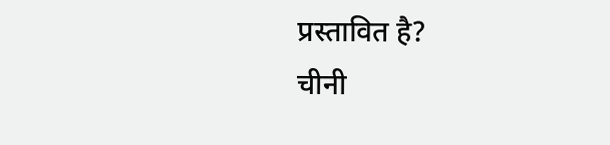प्रस्तावित है?
चीनी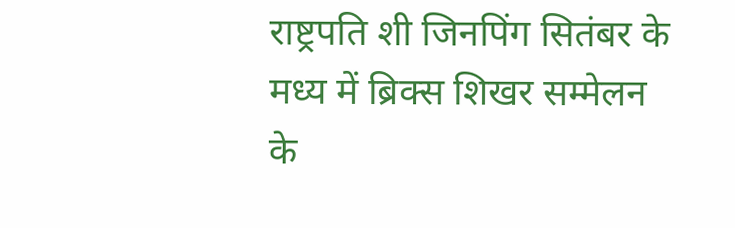राष्ट्रपति शी जिनपिंग सितंबर के मध्य में ब्रिक्स शिखर सम्मेलन के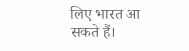लिए भारत आ सकते हैं।